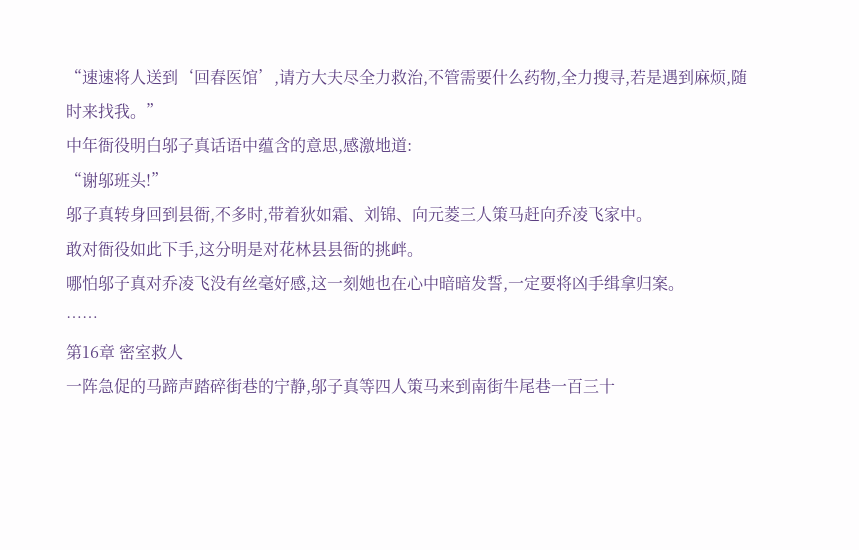“速速将人送到‘回春医馆’,请方大夫尽全力救治,不管需要什么药物,全力搜寻,若是遇到麻烦,随时来找我。”
中年衙役明白邬子真话语中蕴含的意思,感激地道:
“谢邬班头!”
邬子真转身回到县衙,不多时,带着狄如霜、刘锦、向元菱三人策马赶向乔凌飞家中。
敢对衙役如此下手,这分明是对花林县县衙的挑衅。
哪怕邬子真对乔凌飞没有丝毫好感,这一刻她也在心中暗暗发誓,一定要将凶手缉拿归案。
……
第16章 密室救人
一阵急促的马蹄声踏碎街巷的宁静,邬子真等四人策马来到南街牛尾巷一百三十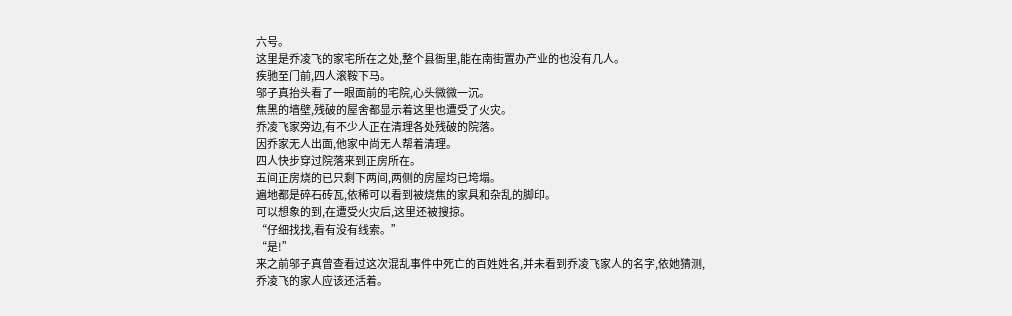六号。
这里是乔凌飞的家宅所在之处,整个县衙里,能在南街置办产业的也没有几人。
疾驰至门前,四人滚鞍下马。
邬子真抬头看了一眼面前的宅院,心头微微一沉。
焦黑的墙壁,残破的屋舍都显示着这里也遭受了火灾。
乔凌飞家旁边,有不少人正在清理各处残破的院落。
因乔家无人出面,他家中尚无人帮着清理。
四人快步穿过院落来到正房所在。
五间正房烧的已只剩下两间,两侧的房屋均已垮塌。
遍地都是碎石砖瓦,依稀可以看到被烧焦的家具和杂乱的脚印。
可以想象的到,在遭受火灾后,这里还被搜掠。
“仔细找找,看有没有线索。”
“是!”
来之前邬子真曾查看过这次混乱事件中死亡的百姓姓名,并未看到乔凌飞家人的名字,依她猜测,乔凌飞的家人应该还活着。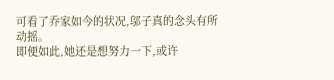可看了乔家如今的状况,邬子真的念头有所动摇。
即便如此,她还是想努力一下,或许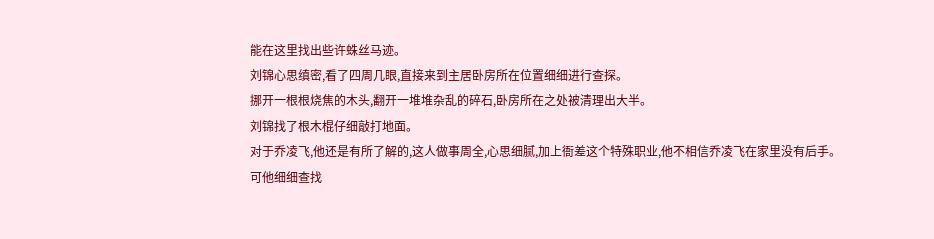能在这里找出些许蛛丝马迹。
刘锦心思缜密,看了四周几眼,直接来到主居卧房所在位置细细进行查探。
挪开一根根烧焦的木头,翻开一堆堆杂乱的碎石,卧房所在之处被清理出大半。
刘锦找了根木棍仔细敲打地面。
对于乔凌飞,他还是有所了解的,这人做事周全,心思细腻,加上衙差这个特殊职业,他不相信乔凌飞在家里没有后手。
可他细细查找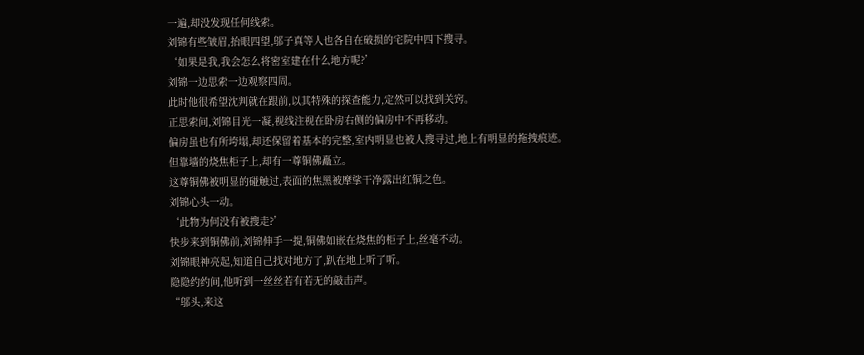一遍,却没发现任何线索。
刘锦有些皱眉,抬眼四望,邬子真等人也各自在破损的宅院中四下搜寻。
‘如果是我,我会怎么将密室建在什么地方呢?’
刘锦一边思索一边观察四周。
此时他很希望沈判就在跟前,以其特殊的探查能力,定然可以找到关窍。
正思索间,刘锦目光一凝,视线注视在卧房右侧的偏房中不再移动。
偏房虽也有所垮塌,却还保留着基本的完整,室内明显也被人搜寻过,地上有明显的拖拽痕迹。
但靠墙的烧焦柜子上,却有一尊铜佛矗立。
这尊铜佛被明显的碰触过,表面的焦黑被摩挲干净露出红铜之色。
刘锦心头一动。
‘此物为何没有被搜走?’
快步来到铜佛前,刘锦伸手一提,铜佛如嵌在烧焦的柜子上,丝毫不动。
刘锦眼神亮起,知道自己找对地方了,趴在地上听了听。
隐隐约约间,他听到一丝丝若有若无的敲击声。
“邬头,来这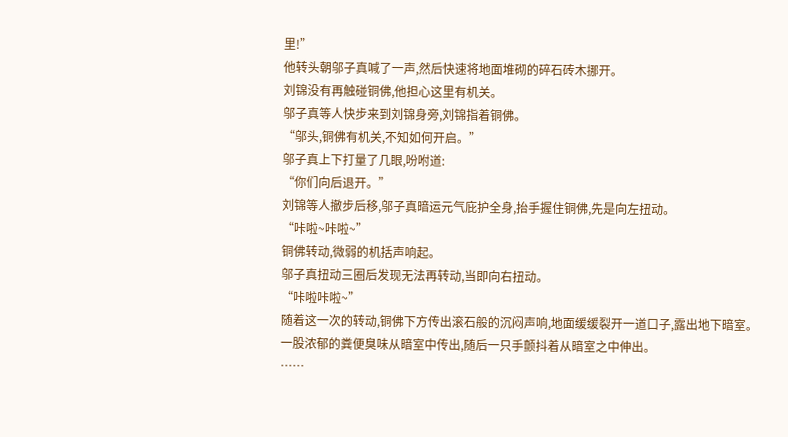里!”
他转头朝邬子真喊了一声,然后快速将地面堆砌的碎石砖木挪开。
刘锦没有再触碰铜佛,他担心这里有机关。
邬子真等人快步来到刘锦身旁,刘锦指着铜佛。
“邬头,铜佛有机关,不知如何开启。”
邬子真上下打量了几眼,吩咐道:
“你们向后退开。”
刘锦等人撤步后移,邬子真暗运元气庇护全身,抬手握住铜佛,先是向左扭动。
“咔啦~咔啦~”
铜佛转动,微弱的机括声响起。
邬子真扭动三圈后发现无法再转动,当即向右扭动。
“咔啦咔啦~”
随着这一次的转动,铜佛下方传出滚石般的沉闷声响,地面缓缓裂开一道口子,露出地下暗室。
一股浓郁的粪便臭味从暗室中传出,随后一只手颤抖着从暗室之中伸出。
……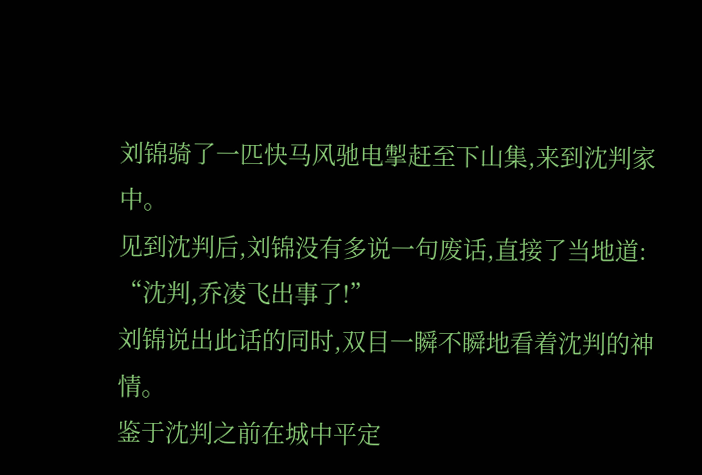刘锦骑了一匹快马风驰电掣赶至下山集,来到沈判家中。
见到沈判后,刘锦没有多说一句废话,直接了当地道:
“沈判,乔凌飞出事了!”
刘锦说出此话的同时,双目一瞬不瞬地看着沈判的神情。
鉴于沈判之前在城中平定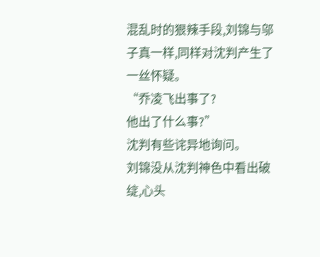混乱时的狠辣手段,刘锦与邬子真一样,同样对沈判产生了一丝怀疑。
“乔凌飞出事了?
他出了什么事?”
沈判有些诧异地询问。
刘锦没从沈判神色中看出破绽,心头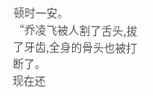顿时一安。
“乔凌飞被人割了舌头,拔了牙齿,全身的骨头也被打断了。
现在还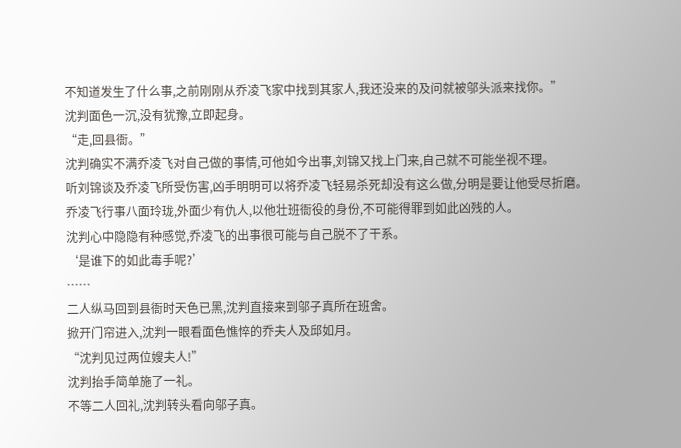不知道发生了什么事,之前刚刚从乔凌飞家中找到其家人,我还没来的及问就被邬头派来找你。”
沈判面色一沉,没有犹豫,立即起身。
“走,回县衙。”
沈判确实不满乔凌飞对自己做的事情,可他如今出事,刘锦又找上门来,自己就不可能坐视不理。
听刘锦谈及乔凌飞所受伤害,凶手明明可以将乔凌飞轻易杀死却没有这么做,分明是要让他受尽折磨。
乔凌飞行事八面玲珑,外面少有仇人,以他壮班衙役的身份,不可能得罪到如此凶残的人。
沈判心中隐隐有种感觉,乔凌飞的出事很可能与自己脱不了干系。
‘是谁下的如此毒手呢?’
……
二人纵马回到县衙时天色已黑,沈判直接来到邬子真所在班舍。
掀开门帘进入,沈判一眼看面色憔悴的乔夫人及邱如月。
“沈判见过两位嫂夫人!”
沈判抬手简单施了一礼。
不等二人回礼,沈判转头看向邬子真。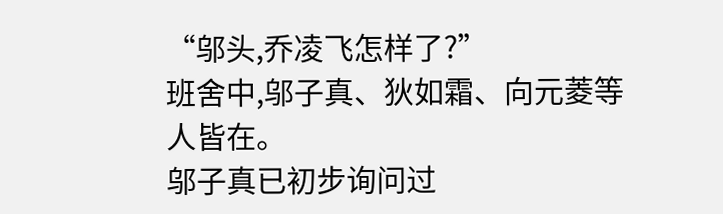“邬头,乔凌飞怎样了?”
班舍中,邬子真、狄如霜、向元菱等人皆在。
邬子真已初步询问过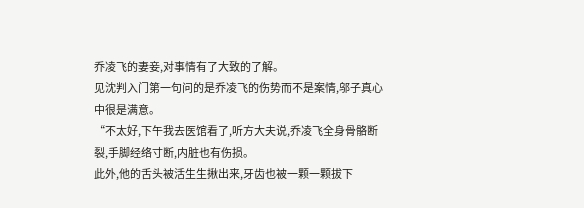乔凌飞的妻妾,对事情有了大致的了解。
见沈判入门第一句问的是乔凌飞的伤势而不是案情,邬子真心中很是满意。
“不太好,下午我去医馆看了,听方大夫说,乔凌飞全身骨骼断裂,手脚经络寸断,内脏也有伤损。
此外,他的舌头被活生生揪出来,牙齿也被一颗一颗拔下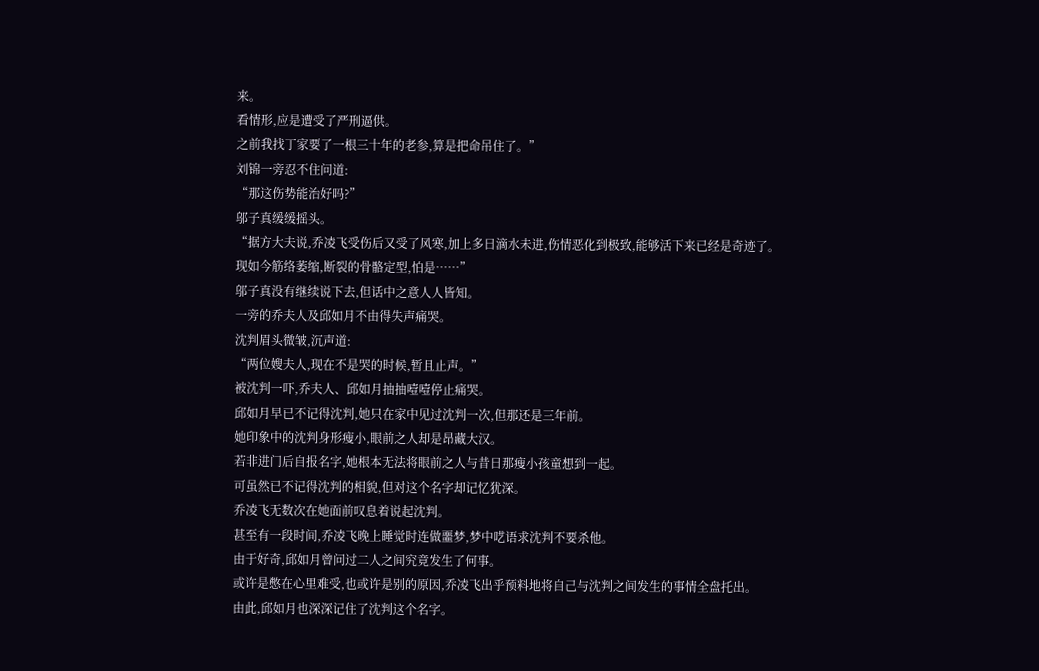来。
看情形,应是遭受了严刑逼供。
之前我找丁家要了一根三十年的老参,算是把命吊住了。”
刘锦一旁忍不住问道:
“那这伤势能治好吗?”
邬子真缓缓摇头。
“据方大夫说,乔凌飞受伤后又受了风寒,加上多日滴水未进,伤情恶化到极致,能够活下来已经是奇迹了。
现如今筋络萎缩,断裂的骨骼定型,怕是……”
邬子真没有继续说下去,但话中之意人人皆知。
一旁的乔夫人及邱如月不由得失声痛哭。
沈判眉头微皱,沉声道:
“两位嫂夫人,现在不是哭的时候,暂且止声。”
被沈判一吓,乔夫人、邱如月抽抽噎噎停止痛哭。
邱如月早已不记得沈判,她只在家中见过沈判一次,但那还是三年前。
她印象中的沈判身形瘦小,眼前之人却是昂藏大汉。
若非进门后自报名字,她根本无法将眼前之人与昔日那瘦小孩童想到一起。
可虽然已不记得沈判的相貌,但对这个名字却记忆犹深。
乔凌飞无数次在她面前叹息着说起沈判。
甚至有一段时间,乔凌飞晚上睡觉时连做噩梦,梦中呓语求沈判不要杀他。
由于好奇,邱如月曾问过二人之间究竟发生了何事。
或许是憋在心里难受,也或许是别的原因,乔凌飞出乎预料地将自己与沈判之间发生的事情全盘托出。
由此,邱如月也深深记住了沈判这个名字。